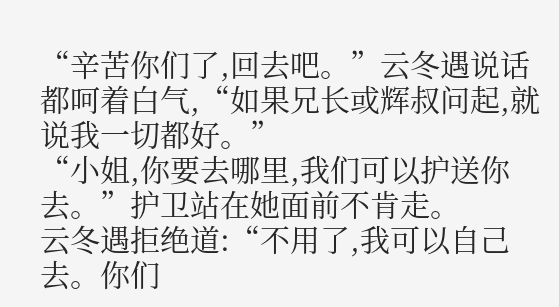“辛苦你们了,回去吧。”云冬遇说话都呵着白气,“如果兄长或辉叔问起,就说我一切都好。”
“小姐,你要去哪里,我们可以护送你去。”护卫站在她面前不肯走。
云冬遇拒绝道:“不用了,我可以自己去。你们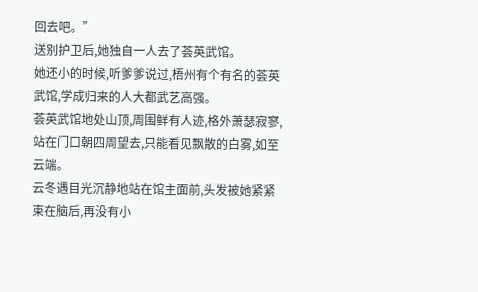回去吧。”
送别护卫后,她独自一人去了荟英武馆。
她还小的时候,听爹爹说过,梧州有个有名的荟英武馆,学成归来的人大都武艺高强。
荟英武馆地处山顶,周围鲜有人迹,格外萧瑟寂寥,站在门口朝四周望去,只能看见飘散的白雾,如至云端。
云冬遇目光沉静地站在馆主面前,头发被她紧紧束在脑后,再没有小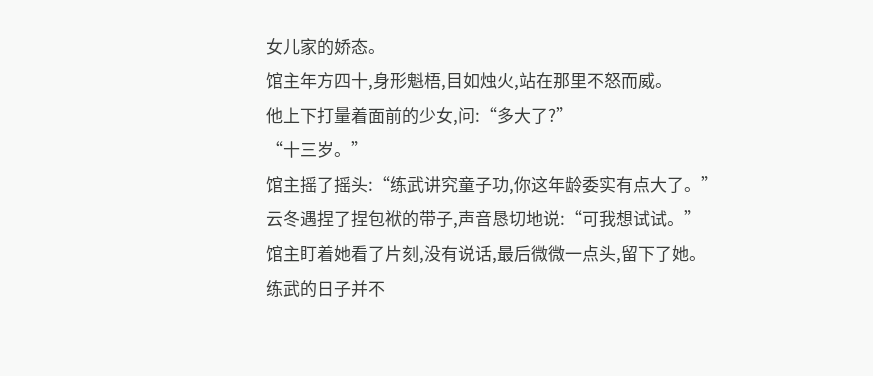女儿家的娇态。
馆主年方四十,身形魁梧,目如烛火,站在那里不怒而威。
他上下打量着面前的少女,问:“多大了?”
“十三岁。”
馆主摇了摇头:“练武讲究童子功,你这年龄委实有点大了。”
云冬遇捏了捏包袱的带子,声音恳切地说:“可我想试试。”
馆主盯着她看了片刻,没有说话,最后微微一点头,留下了她。
练武的日子并不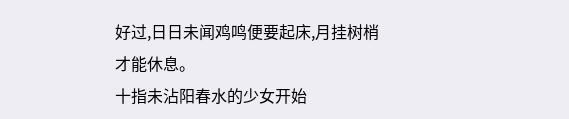好过,日日未闻鸡鸣便要起床,月挂树梢才能休息。
十指未沾阳春水的少女开始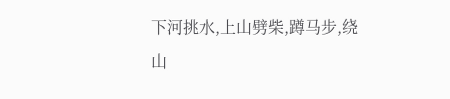下河挑水,上山劈柴,蹲马步,绕山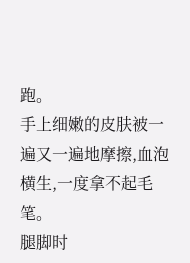跑。
手上细嫩的皮肤被一遍又一遍地摩擦,血泡横生,一度拿不起毛笔。
腿脚时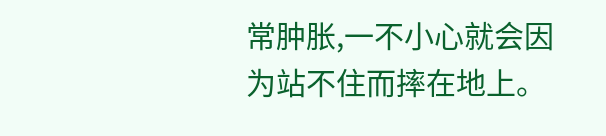常肿胀,一不小心就会因为站不住而摔在地上。